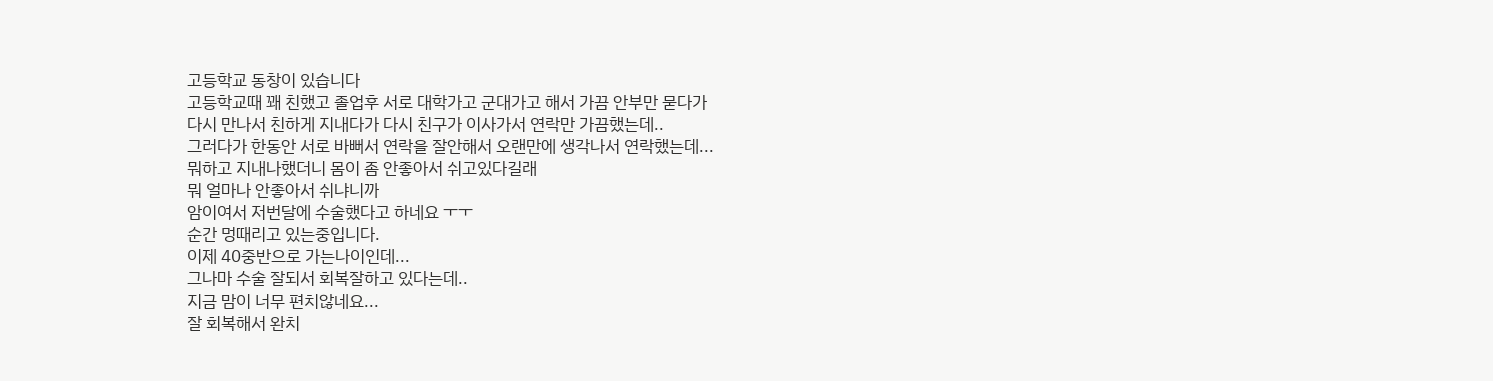고등학교 동창이 있습니다
고등학교때 꽤 친했고 졸업후 서로 대학가고 군대가고 해서 가끔 안부만 묻다가
다시 만나서 친하게 지내다가 다시 친구가 이사가서 연락만 가끔했는데..
그러다가 한동안 서로 바뻐서 연락을 잘안해서 오랜만에 생각나서 연락했는데...
뭐하고 지내나했더니 몸이 좀 안좋아서 쉬고있다길래
뭐 얼마나 안좋아서 쉬냐니까
암이여서 저번달에 수술했다고 하네요 ㅜㅜ
순간 멍때리고 있는중입니다.
이제 40중반으로 가는나이인데...
그나마 수술 잘되서 회복잘하고 있다는데..
지금 맘이 너무 편치않네요...
잘 회복해서 완치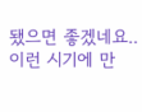됐으면 좋겠네요..
이런 시기에 만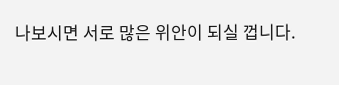나보시면 서로 많은 위안이 되실 껍니다.